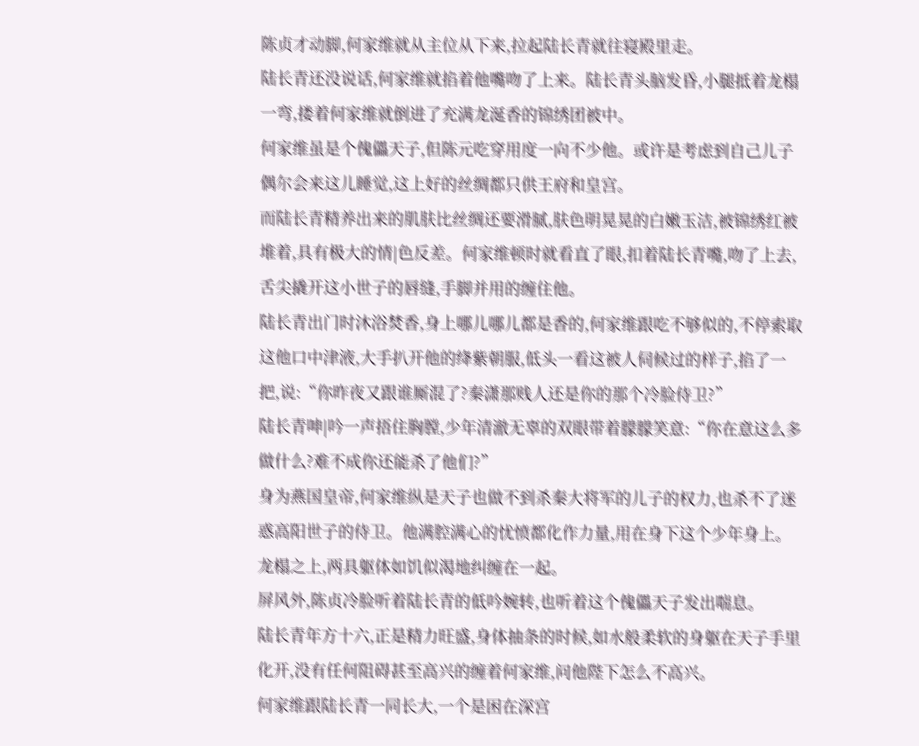陈贞才动脚,何家维就从主位从下来,拉起陆长青就往寝殿里走。
陆长青还没说话,何家维就掐着他嘴吻了上来。陆长青头脑发昏,小腿抵着龙榻一弯,搂着何家维就倒进了充满龙涎香的锦绣团被中。
何家维虽是个傀儡天子,但陈元吃穿用度一向不少他。或许是考虑到自己儿子偶尔会来这儿睡觉,这上好的丝绸都只供王府和皇宫。
而陆长青精养出来的肌肤比丝绸还要滑腻,肤色明晃晃的白嫩玉洁,被锦绣红被堆着,具有极大的情|色反差。何家维顿时就看直了眼,扣着陆长青嘴,吻了上去,舌尖撬开这小世子的唇缝,手脚并用的缠住他。
陆长青出门时沐浴焚香,身上哪儿哪儿都是香的,何家维跟吃不够似的,不停索取这他口中津液,大手扒开他的绛紫朝服,低头一看这被人伺候过的样子,掐了一把,说:“你昨夜又跟谁厮混了?秦潇那贱人还是你的那个冷脸侍卫?”
陆长青呻|吟一声捂住胸膛,少年清澈无辜的双眼带着朦朦笑意:“你在意这么多做什么?难不成你还能杀了他们?”
身为燕国皇帝,何家维纵是天子也做不到杀秦大将军的儿子的权力,也杀不了迷惑高阳世子的侍卫。他满腔满心的忧愤都化作力量,用在身下这个少年身上。
龙榻之上,两具躯体如饥似渴地纠缠在一起。
屏风外,陈贞冷脸听着陆长青的低吟婉转,也听着这个傀儡天子发出喘息。
陆长青年方十六,正是精力旺盛,身体抽条的时候,如水般柔软的身躯在天子手里化开,没有任何阻碍甚至高兴的缠着何家维,问他陛下怎么不高兴。
何家维跟陆长青一同长大,一个是困在深宫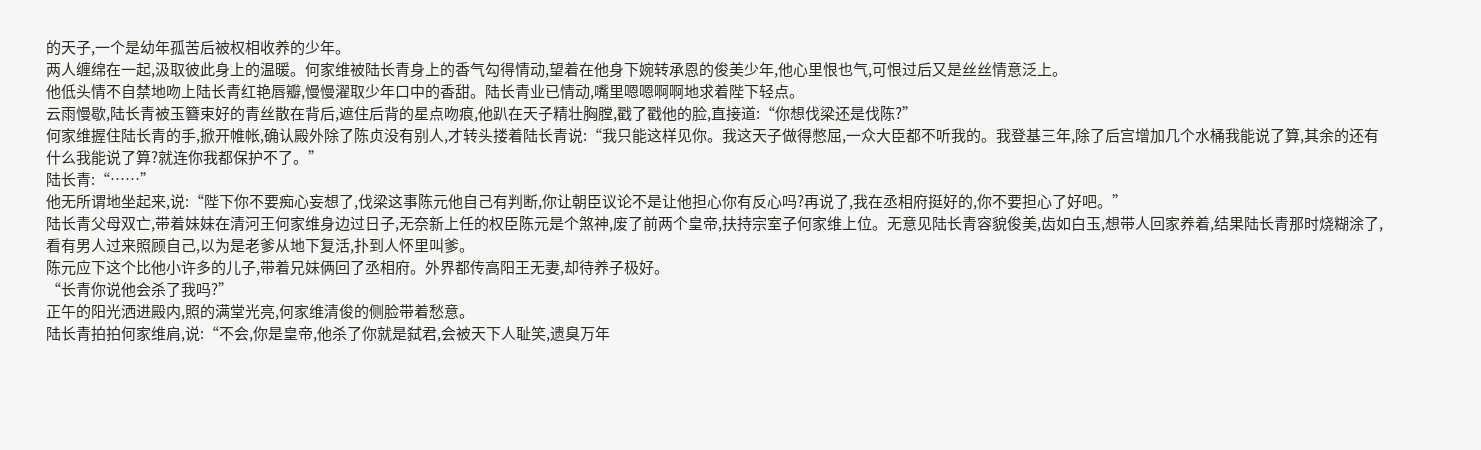的天子,一个是幼年孤苦后被权相收养的少年。
两人缠绵在一起,汲取彼此身上的温暖。何家维被陆长青身上的香气勾得情动,望着在他身下婉转承恩的俊美少年,他心里恨也气,可恨过后又是丝丝情意泛上。
他低头情不自禁地吻上陆长青红艳唇瓣,慢慢濯取少年口中的香甜。陆长青业已情动,嘴里嗯嗯啊啊地求着陛下轻点。
云雨慢歇,陆长青被玉簪束好的青丝散在背后,遮住后背的星点吻痕,他趴在天子精壮胸膛,戳了戳他的脸,直接道:“你想伐梁还是伐陈?”
何家维握住陆长青的手,掀开帷帐,确认殿外除了陈贞没有别人,才转头搂着陆长青说:“我只能这样见你。我这天子做得憋屈,一众大臣都不听我的。我登基三年,除了后宫增加几个水桶我能说了算,其余的还有什么我能说了算?就连你我都保护不了。”
陆长青:“……”
他无所谓地坐起来,说:“陛下你不要痴心妄想了,伐梁这事陈元他自己有判断,你让朝臣议论不是让他担心你有反心吗?再说了,我在丞相府挺好的,你不要担心了好吧。”
陆长青父母双亡,带着妹妹在清河王何家维身边过日子,无奈新上任的权臣陈元是个煞神,废了前两个皇帝,扶持宗室子何家维上位。无意见陆长青容貌俊美,齿如白玉,想带人回家养着,结果陆长青那时烧糊涂了,看有男人过来照顾自己,以为是老爹从地下复活,扑到人怀里叫爹。
陈元应下这个比他小许多的儿子,带着兄妹俩回了丞相府。外界都传高阳王无妻,却待养子极好。
“长青你说他会杀了我吗?”
正午的阳光洒进殿内,照的满堂光亮,何家维清俊的侧脸带着愁意。
陆长青拍拍何家维肩,说:“不会,你是皇帝,他杀了你就是弑君,会被天下人耻笑,遗臭万年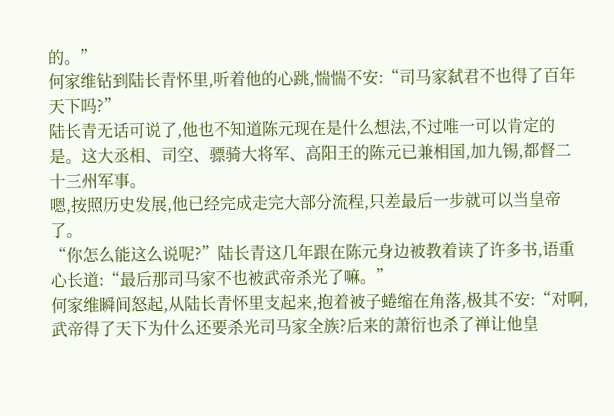的。”
何家维钻到陆长青怀里,听着他的心跳,惴惴不安:“司马家弑君不也得了百年天下吗?”
陆长青无话可说了,他也不知道陈元现在是什么想法,不过唯一可以肯定的是。这大丞相、司空、骠骑大将军、高阳王的陈元已兼相国,加九锡,都督二十三州军事。
嗯,按照历史发展,他已经完成走完大部分流程,只差最后一步就可以当皇帝了。
“你怎么能这么说呢?”陆长青这几年跟在陈元身边被教着读了许多书,语重心长道:“最后那司马家不也被武帝杀光了嘛。”
何家维瞬间怒起,从陆长青怀里支起来,抱着被子蜷缩在角落,极其不安:“对啊,武帝得了天下为什么还要杀光司马家全族?后来的萧衍也杀了禅让他皇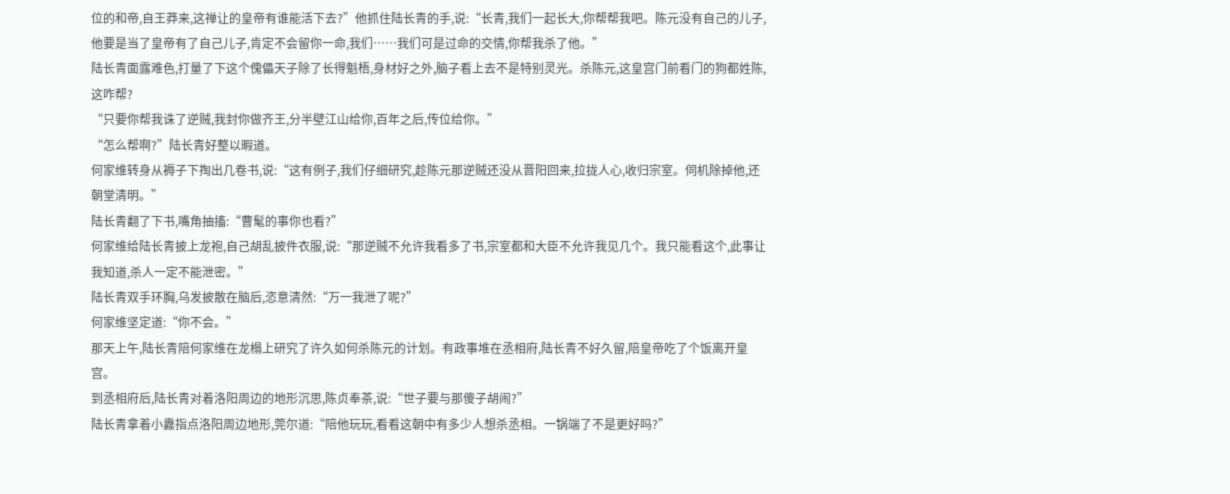位的和帝,自王莽来,这禅让的皇帝有谁能活下去?”他抓住陆长青的手,说:“长青,我们一起长大,你帮帮我吧。陈元没有自己的儿子,他要是当了皇帝有了自己儿子,肯定不会留你一命,我们……我们可是过命的交情,你帮我杀了他。”
陆长青面露难色,打量了下这个傀儡天子除了长得魁梧,身材好之外,脑子看上去不是特别灵光。杀陈元,这皇宫门前看门的狗都姓陈,这咋帮?
“只要你帮我诛了逆贼,我封你做齐王,分半壁江山给你,百年之后,传位给你。”
“怎么帮啊?”陆长青好整以暇道。
何家维转身从褥子下掏出几卷书,说:“这有例子,我们仔细研究,趁陈元那逆贼还没从晋阳回来,拉拢人心,收归宗室。伺机除掉他,还朝堂清明。”
陆长青翻了下书,嘴角抽搐:“曹髦的事你也看?”
何家维给陆长青披上龙袍,自己胡乱披件衣服,说:“那逆贼不允许我看多了书,宗室都和大臣不允许我见几个。我只能看这个,此事让我知道,杀人一定不能泄密。”
陆长青双手环胸,乌发披散在脑后,恣意清然:“万一我泄了呢?”
何家维坚定道:“你不会。”
那天上午,陆长青陪何家维在龙榻上研究了许久如何杀陈元的计划。有政事堆在丞相府,陆长青不好久留,陪皇帝吃了个饭离开皇宫。
到丞相府后,陆长青对着洛阳周边的地形沉思,陈贞奉茶,说:“世子要与那傻子胡闹?”
陆长青拿着小纛指点洛阳周边地形,莞尔道:“陪他玩玩,看看这朝中有多少人想杀丞相。一锅端了不是更好吗?”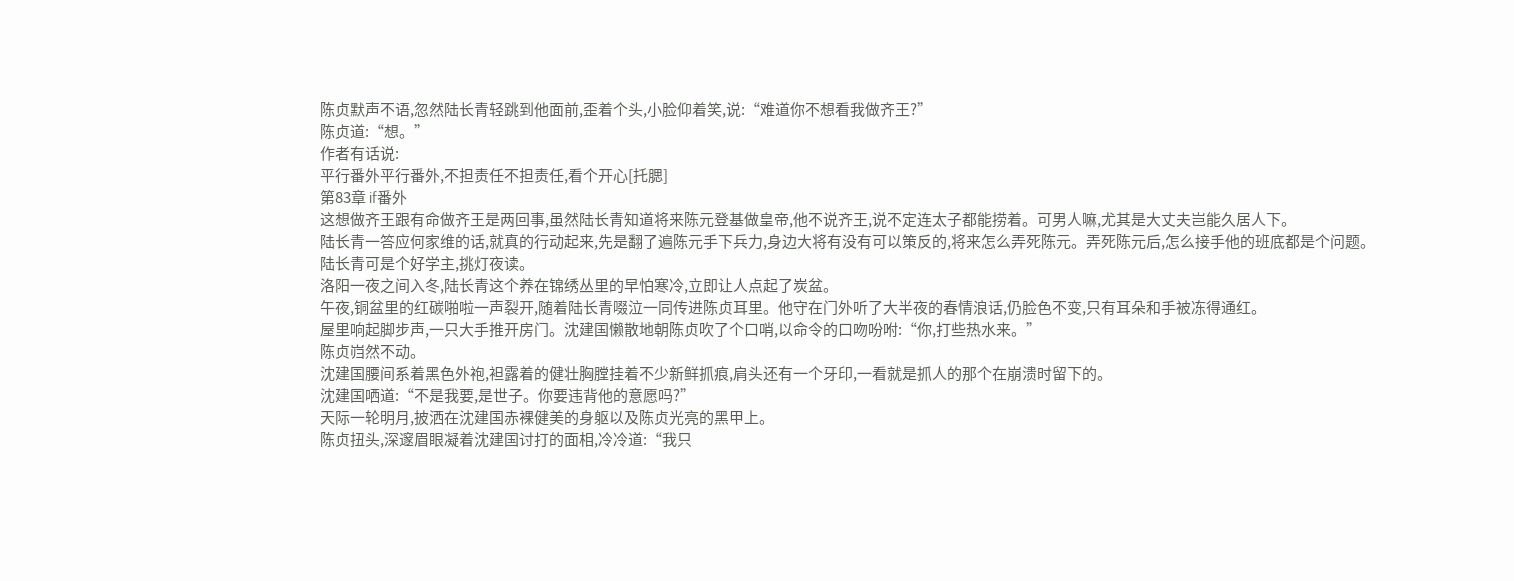陈贞默声不语,忽然陆长青轻跳到他面前,歪着个头,小脸仰着笑,说:“难道你不想看我做齐王?”
陈贞道:“想。”
作者有话说:
平行番外平行番外,不担责任不担责任,看个开心[托腮]
第83章 if番外
这想做齐王跟有命做齐王是两回事,虽然陆长青知道将来陈元登基做皇帝,他不说齐王,说不定连太子都能捞着。可男人嘛,尤其是大丈夫岂能久居人下。
陆长青一答应何家维的话,就真的行动起来,先是翻了遍陈元手下兵力,身边大将有没有可以策反的,将来怎么弄死陈元。弄死陈元后,怎么接手他的班底都是个问题。
陆长青可是个好学主,挑灯夜读。
洛阳一夜之间入冬,陆长青这个养在锦绣丛里的早怕寒冷,立即让人点起了炭盆。
午夜,铜盆里的红碳啪啦一声裂开,随着陆长青啜泣一同传进陈贞耳里。他守在门外听了大半夜的春情浪话,仍脸色不变,只有耳朵和手被冻得通红。
屋里响起脚步声,一只大手推开房门。沈建国懒散地朝陈贞吹了个口哨,以命令的口吻吩咐:“你,打些热水来。”
陈贞岿然不动。
沈建国腰间系着黑色外袍,袒露着的健壮胸膛挂着不少新鲜抓痕,肩头还有一个牙印,一看就是抓人的那个在崩溃时留下的。
沈建国哂道:“不是我要,是世子。你要违背他的意愿吗?”
天际一轮明月,披洒在沈建国赤裸健美的身躯以及陈贞光亮的黑甲上。
陈贞扭头,深邃眉眼凝着沈建国讨打的面相,冷冷道:“我只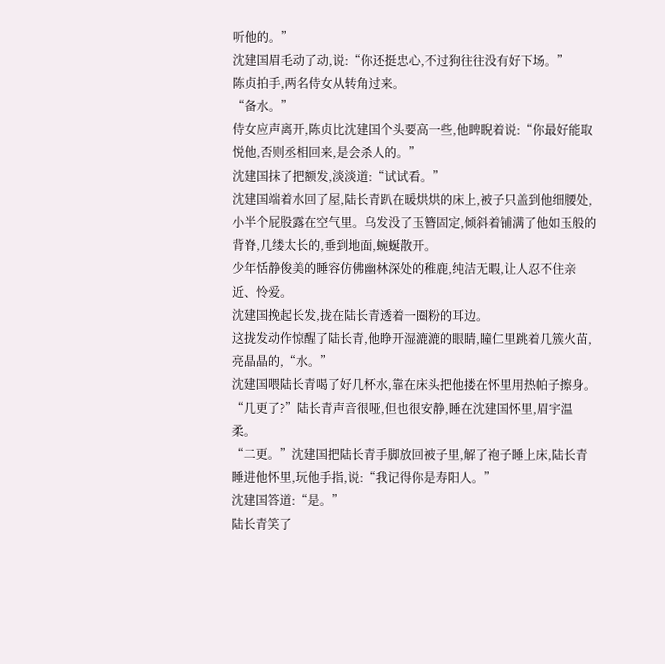听他的。”
沈建国眉毛动了动,说:“你还挺忠心,不过狗往往没有好下场。”
陈贞拍手,两名侍女从转角过来。
“备水。”
侍女应声离开,陈贞比沈建国个头要高一些,他睥睨着说:“你最好能取悦他,否则丞相回来,是会杀人的。”
沈建国抹了把额发,淡淡道:“试试看。”
沈建国端着水回了屋,陆长青趴在暖烘烘的床上,被子只盖到他细腰处,小半个屁股露在空气里。乌发没了玉簪固定,倾斜着铺满了他如玉般的背脊,几缕太长的,垂到地面,蜿蜒散开。
少年恬静俊美的睡容仿佛幽林深处的稚鹿,纯洁无暇,让人忍不住亲近、怜爱。
沈建国挽起长发,拢在陆长青透着一圈粉的耳边。
这拢发动作惊醒了陆长青,他睁开湿漉漉的眼睛,瞳仁里跳着几簇火苗,亮晶晶的,“水。”
沈建国喂陆长青喝了好几杯水,靠在床头把他搂在怀里用热帕子擦身。
“几更了?”陆长青声音很哑,但也很安静,睡在沈建国怀里,眉宇温柔。
“二更。”沈建国把陆长青手脚放回被子里,解了袍子睡上床,陆长青睡进他怀里,玩他手指,说:“我记得你是寿阳人。”
沈建国答道:“是。”
陆长青笑了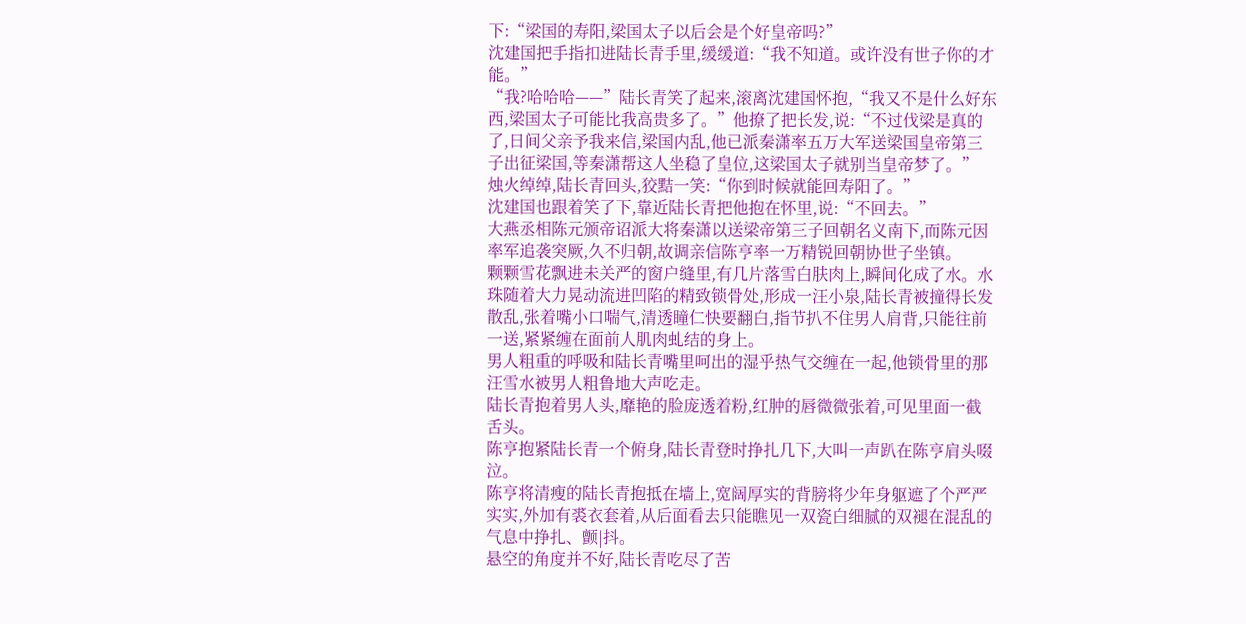下:“梁国的寿阳,梁国太子以后会是个好皇帝吗?”
沈建国把手指扣进陆长青手里,缓缓道:“我不知道。或许没有世子你的才能。”
“我?哈哈哈——”陆长青笑了起来,滚离沈建国怀抱,“我又不是什么好东西,梁国太子可能比我高贵多了。”他撩了把长发,说:“不过伐梁是真的了,日间父亲予我来信,梁国内乱,他已派秦潇率五万大军送梁国皇帝第三子出征梁国,等秦潇帮这人坐稳了皇位,这梁国太子就别当皇帝梦了。”
烛火绰绰,陆长青回头,狡黠一笑:“你到时候就能回寿阳了。”
沈建国也跟着笑了下,靠近陆长青把他抱在怀里,说:“不回去。”
大燕丞相陈元颁帝诏派大将秦潇以送梁帝第三子回朝名义南下,而陈元因率军追袭突厥,久不归朝,故调亲信陈亨率一万精锐回朝协世子坐镇。
颗颗雪花飘进未关严的窗户缝里,有几片落雪白肤肉上,瞬间化成了水。水珠随着大力晃动流进凹陷的精致锁骨处,形成一汪小泉,陆长青被撞得长发散乱,张着嘴小口喘气,清透瞳仁快要翻白,指节扒不住男人肩背,只能往前一送,紧紧缠在面前人肌肉虬结的身上。
男人粗重的呼吸和陆长青嘴里呵出的湿乎热气交缠在一起,他锁骨里的那汪雪水被男人粗鲁地大声吃走。
陆长青抱着男人头,靡艳的脸庞透着粉,红肿的唇微微张着,可见里面一截舌头。
陈亨抱紧陆长青一个俯身,陆长青登时挣扎几下,大叫一声趴在陈亨肩头啜泣。
陈亨将清瘦的陆长青抱抵在墙上,宽阔厚实的背膀将少年身躯遮了个严严实实,外加有裘衣套着,从后面看去只能瞧见一双瓷白细腻的双褪在混乱的气息中挣扎、颤|抖。
悬空的角度并不好,陆长青吃尽了苦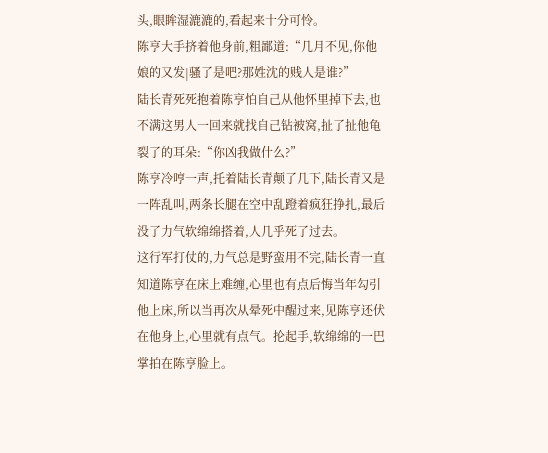头,眼眸湿漉漉的,看起来十分可怜。
陈亨大手挤着他身前,粗鄙道:“几月不见,你他娘的又发|骚了是吧?那姓沈的贱人是谁?”
陆长青死死抱着陈亨怕自己从他怀里掉下去,也不满这男人一回来就找自己钻被窝,扯了扯他龟裂了的耳朵:“你凶我做什么?”
陈亨冷哼一声,托着陆长青颠了几下,陆长青又是一阵乱叫,两条长腿在空中乱蹬着疯狂挣扎,最后没了力气软绵绵搭着,人几乎死了过去。
这行军打仗的,力气总是野蛮用不完,陆长青一直知道陈亨在床上难缠,心里也有点后悔当年勾引他上床,所以当再次从晕死中醒过来,见陈亨还伏在他身上,心里就有点气。抡起手,软绵绵的一巴掌拍在陈亨脸上。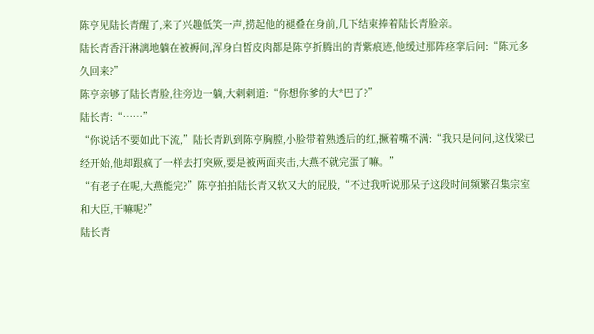陈亨见陆长青醒了,来了兴趣低笑一声,捞起他的褪叠在身前,几下结束捧着陆长青脸亲。
陆长青香汗淋漓地躺在被褥间,浑身白皙皮肉都是陈亨折腾出的青紫痕迹,他缓过那阵痉挛后问:“陈元多久回来?”
陈亨亲够了陆长青脸,往旁边一躺,大剌剌道:“你想你爹的大*巴了?”
陆长青:“……”
“你说话不要如此下流,”陆长青趴到陈亨胸膛,小脸带着熟透后的红,撅着嘴不满:“我只是问问,这伐梁已经开始,他却跟疯了一样去打突厥,要是被两面夹击,大燕不就完蛋了嘛。”
“有老子在呢,大燕能完?”陈亨拍拍陆长青又软又大的屁股,“不过我听说那呆子这段时间频繁召集宗室和大臣,干嘛呢?”
陆长青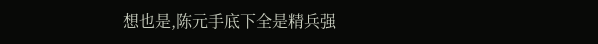想也是,陈元手底下全是精兵强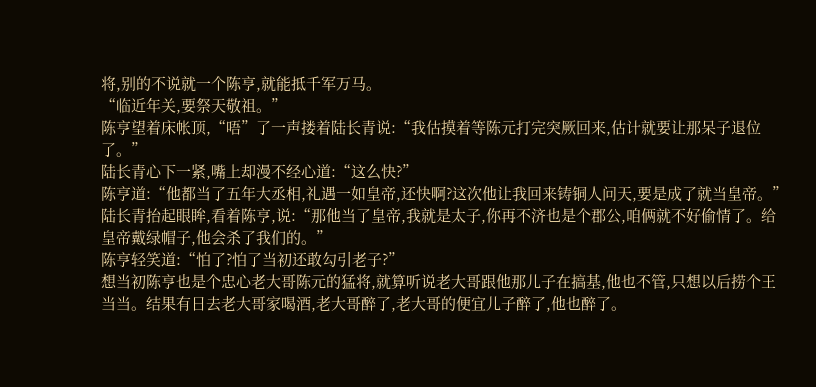将,别的不说就一个陈亨,就能抵千军万马。
“临近年关,要祭天敬祖。”
陈亨望着床帐顶,“唔”了一声搂着陆长青说:“我估摸着等陈元打完突厥回来,估计就要让那呆子退位了。”
陆长青心下一紧,嘴上却漫不经心道:“这么快?”
陈亨道:“他都当了五年大丞相,礼遇一如皇帝,还快啊?这次他让我回来铸铜人问天,要是成了就当皇帝。”
陆长青抬起眼眸,看着陈亨,说:“那他当了皇帝,我就是太子,你再不济也是个郡公,咱俩就不好偷情了。给皇帝戴绿帽子,他会杀了我们的。”
陈亨轻笑道:“怕了?怕了当初还敢勾引老子?”
想当初陈亨也是个忠心老大哥陈元的猛将,就算听说老大哥跟他那儿子在搞基,他也不管,只想以后捞个王当当。结果有日去老大哥家喝酒,老大哥醉了,老大哥的便宜儿子醉了,他也醉了。